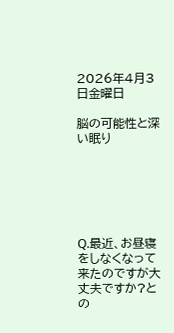2026年4月3日金曜日

脳の可能性と深い眠り






Q.最近、お昼寝をしなくなって来たのですが大丈夫ですか?との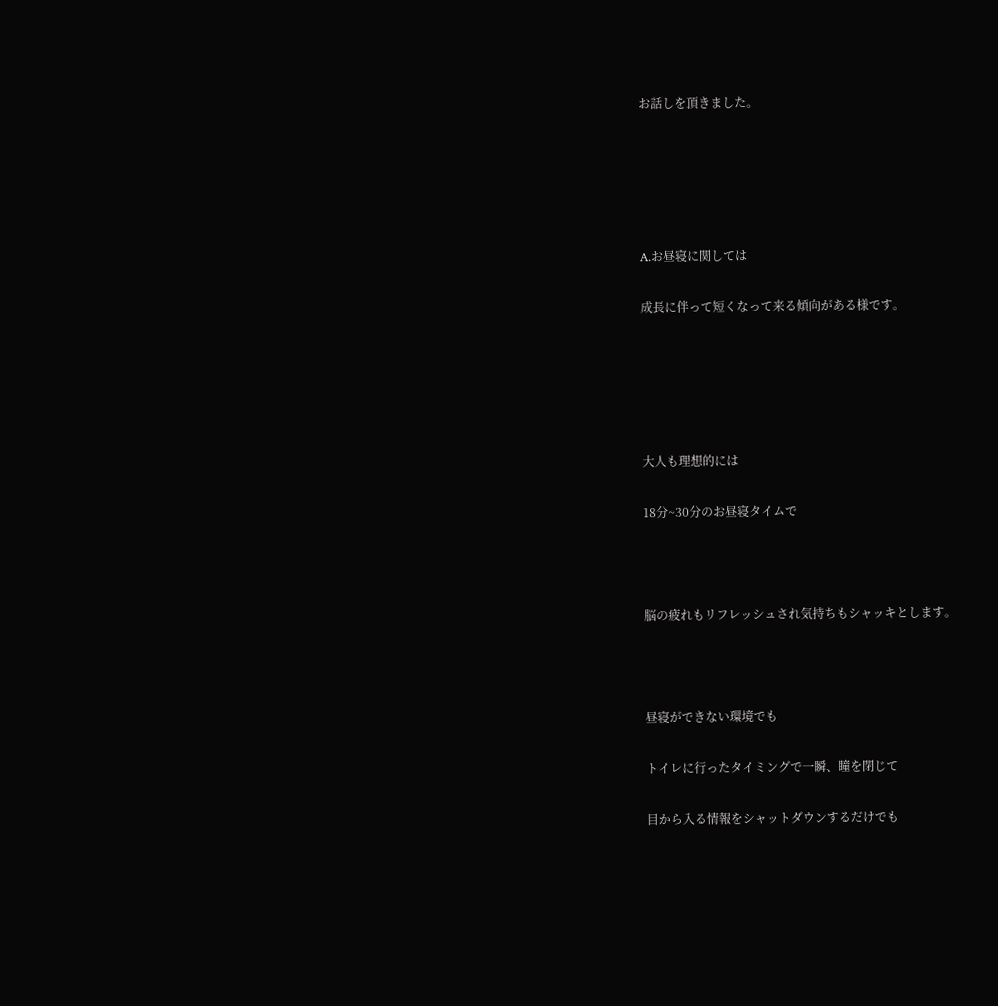お話しを頂きました。





A.お昼寝に関しては

成長に伴って短くなって来る傾向がある様です。





大人も理想的には

18分~30分のお昼寝タイムで



脳の疲れもリフレッシュされ気持ちもシャッキとします。



昼寝ができない環境でも

トイレに行ったタイミングで一瞬、瞳を閉じて

目から入る情報をシャットダウンするだけでも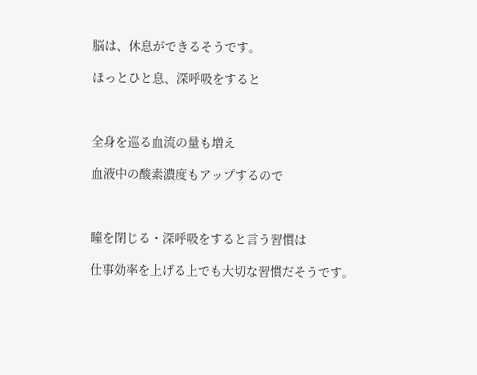脳は、休息ができるそうです。

ほっとひと息、深呼吸をすると



全身を巡る血流の量も増え

血液中の酸素濃度もアップするので



瞳を閉じる・深呼吸をすると言う習慣は

仕事効率を上げる上でも大切な習慣だそうです。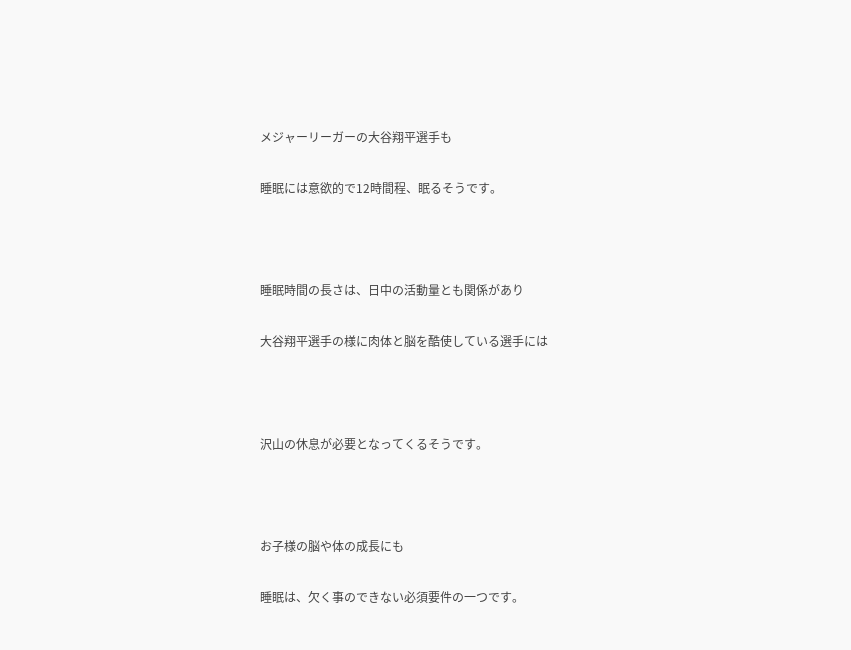メジャーリーガーの大谷翔平選手も

睡眠には意欲的で12時間程、眠るそうです。



睡眠時間の長さは、日中の活動量とも関係があり

大谷翔平選手の様に肉体と脳を酷使している選手には



沢山の休息が必要となってくるそうです。



お子様の脳や体の成長にも

睡眠は、欠く事のできない必須要件の一つです。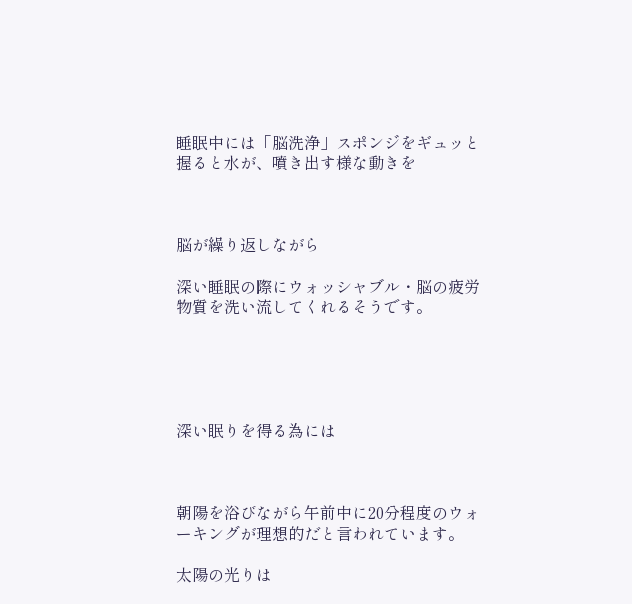睡眠中には「脳洗浄」スポンジをギュッと握ると水が、噴き出す様な動きを



脳が繰り返しながら

深い睡眠の際にウォッシャブル・脳の疲労物質を洗い流してくれるそうです。





深い眠りを得る為には



朝陽を浴びながら午前中に20分程度のウォーキングが理想的だと言われています。

太陽の光りは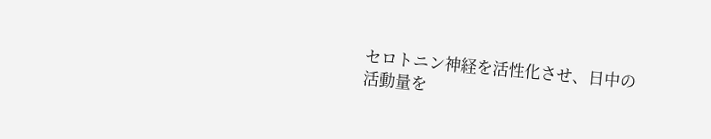セロトニン神経を活性化させ、日中の活動量を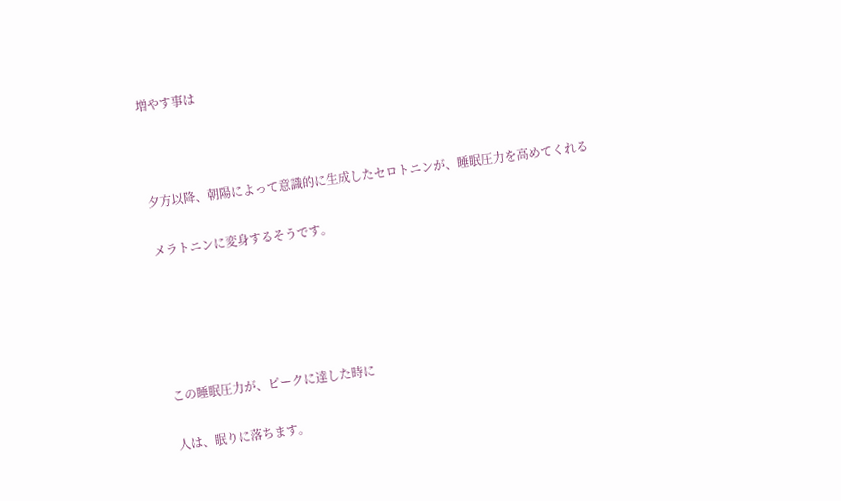増やす事は



夕方以降、朝陽によって意識的に生成したセロトニンが、睡眠圧力を高めてくれる

メラトニンに変身するそうです。





この睡眠圧力が、ピークに達した時に

人は、眠りに落ちます。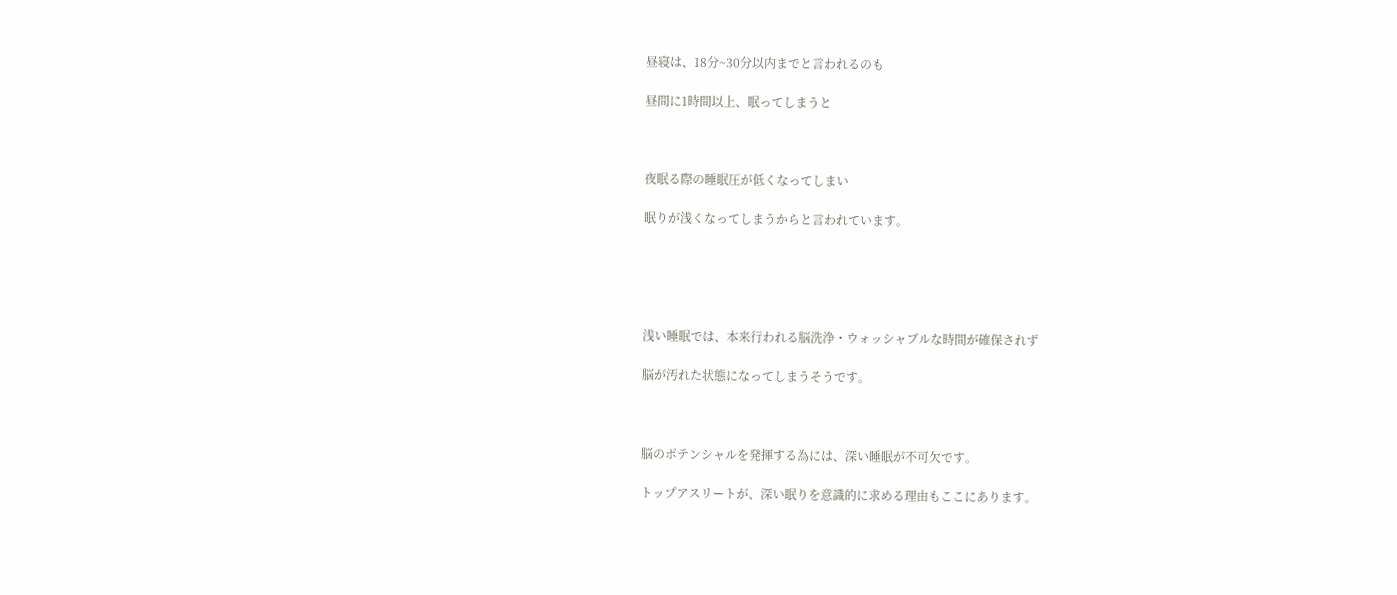昼寝は、18分~30分以内までと言われるのも

昼間に1時間以上、眠ってしまうと



夜眠る際の睡眠圧が低くなってしまい

眠りが浅くなってしまうからと言われています。





浅い睡眠では、本来行われる脳洗浄・ウォッシャブルな時間が確保されず

脳が汚れた状態になってしまうそうです。



脳のポテンシャルを発揮する為には、深い睡眠が不可欠です。

トップアスリートが、深い眠りを意識的に求める理由もここにあります。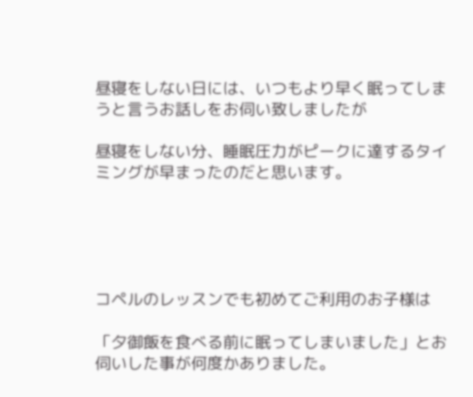昼寝をしない日には、いつもより早く眠ってしまうと言うお話しをお伺い致しましたが

昼寝をしない分、睡眠圧力がピークに達するタイミングが早まったのだと思います。





コペルのレッスンでも初めてご利用のお子様は

「夕御飯を食べる前に眠ってしまいました」とお伺いした事が何度かありました。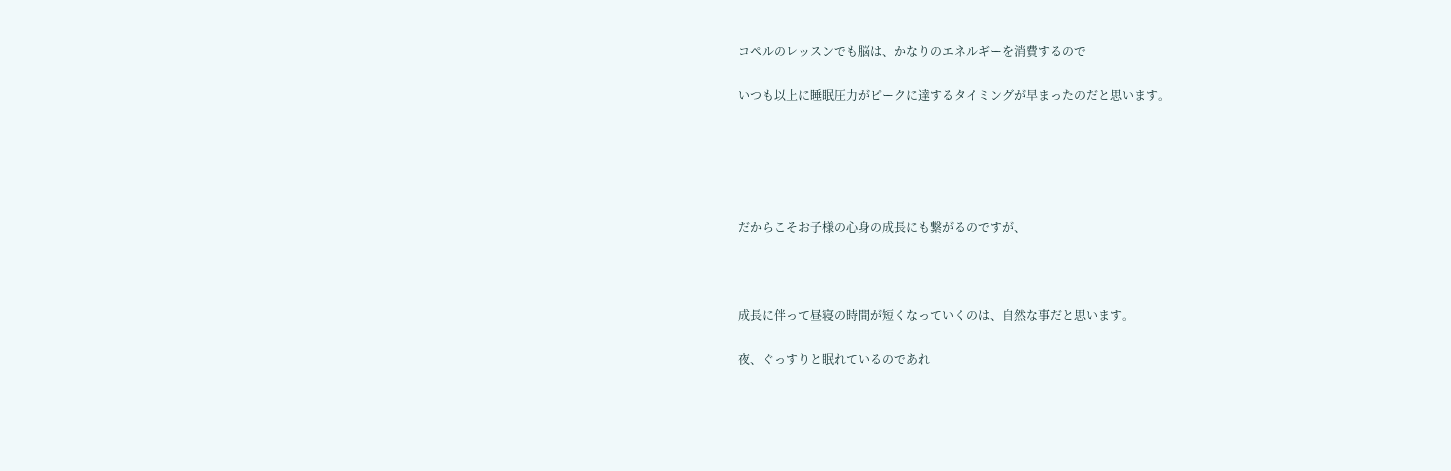コペルのレッスンでも脳は、かなりのエネルギーを消費するので

いつも以上に睡眠圧力がピークに達するタイミングが早まったのだと思います。





だからこそお子様の心身の成長にも繋がるのですが、



成長に伴って昼寝の時間が短くなっていくのは、自然な事だと思います。

夜、ぐっすりと眠れているのであれ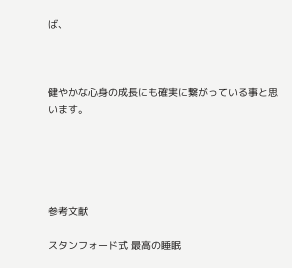ば、



健やかな心身の成長にも確実に繋がっている事と思います。





参考文献

スタンフォード式 最高の睡眠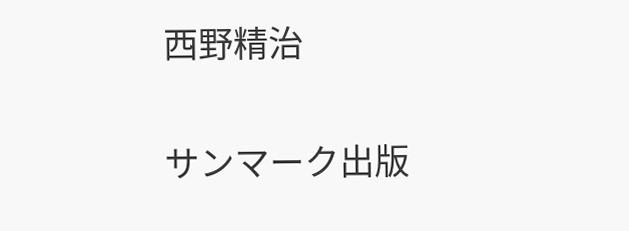西野精治

サンマーク出版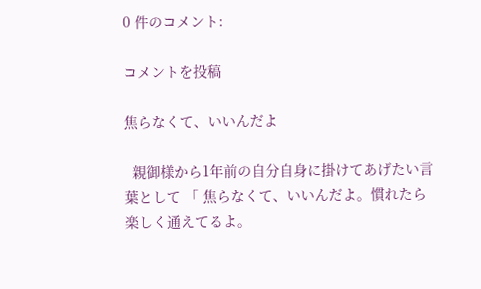0 件のコメント:

コメントを投稿

焦らなくて、いいんだよ

  親御様から1年前の自分自身に掛けてあげたい言葉として 「 焦らなくて、いいんだよ。慣れたら楽しく通えてるよ。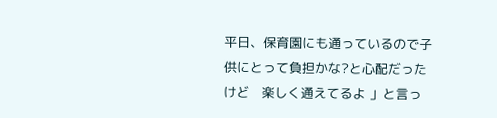平日、保育園にも通っているので子供にとって負担かな?と心配だったけど   楽しく通えてるよ 」と言っ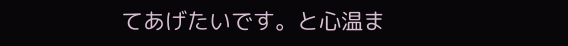てあげたいです。と心温ま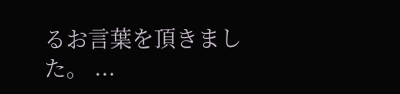るお言葉を頂きました。 ...